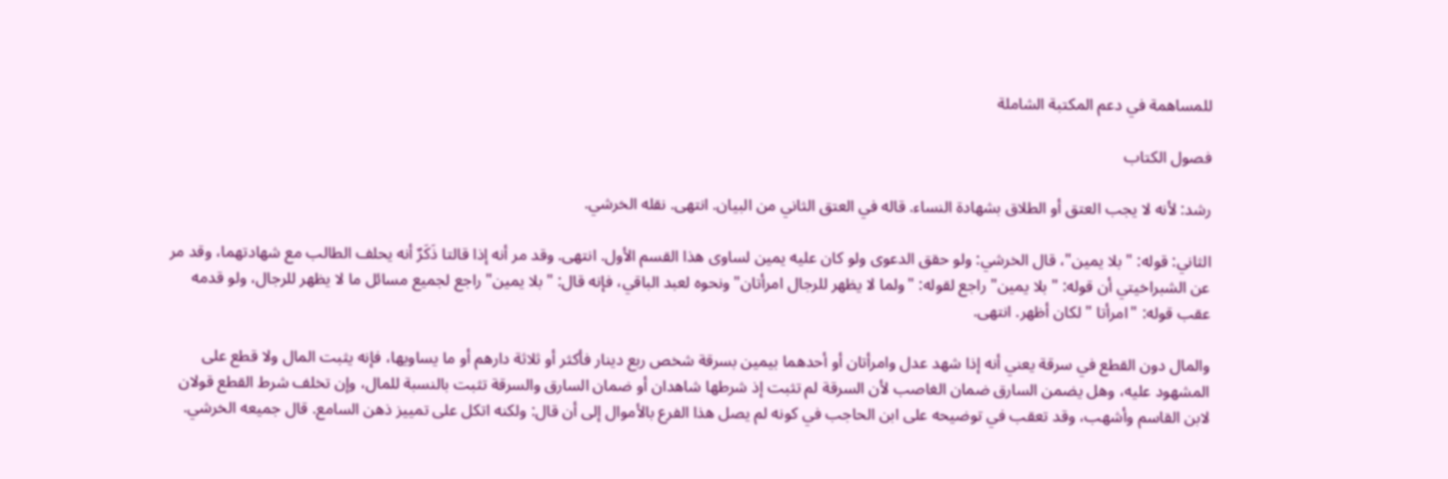للمساهمة في دعم المكتبة الشاملة

فصول الكتاب

رشد: لأنه لا يجب العتق أو الطلاق بشهادة النساء. قاله في العتق الثاني من البيان. انتهى. نقله الخرشي.

الثاني: قوله: "بلا يمين"، قال الخرشي: ولو حقق الدعوى ولو كان عليه يمين لساوى هذا القسم الأول. انتهى. وقد مر أنه إذا قالتا ذَكَرٌ أنه يحلف الطالب مع شهادتهما، وقد مر عن الشبراخيتي أن قوله: "بلا يمين" راجع لقوله: "ولما لا يظهر للرجال امرأتان" ونحوه لعبد الباقي، فإنه قال: "بلا يمين" راجع لجميع مسائل ما لا يظهر للرجال، ولو قدمه عقب قوله: "امرأتا " لكان أظهر. انتهى.

والمال دون القطع في سرقة يعني أنه إذا شهد عدل وامرأتان أو أحدهما بيمين بسرقة شخص ربع دينار فأكثر أو ثلاثة دارهم أو ما يساويها، فإنه يثبت المال ولا قطع على المشهود عليه، وهل يضمن السارق ضمان الغاصب لأن السرقة لم تثبت إذ شرطها شاهدان أو ضمان السارق والسرقة تثبت بالنسبة للمال، وإن تخلف شرط القطع قولان لابن القاسم وأشهب، وقد تعقب في توضيحه على ابن الحاجب في كونه لم يصل هذا الفرع بالأموال إلى أن قال: ولكنه اتكل على تمييز ذهن السامع. قال جميعه الخرشي.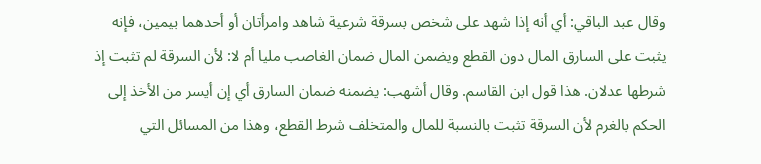وقال عبد الباقي: أي أنه إذا شهد على شخص بسرقة شرعية شاهد وامرأتان أو أحدهما بيمين، فإنه يثبت على السارق المال دون القطع ويضمن المال ضمان الغاصب مليا أم لا: لأن السرقة لم تثبت إذ شرطها عدلان. هذا قول ابن القاسم. وقال أشهب: يضمنه ضمان السارق أي إن أيسر من الأخذ إلى الحكم بالغرم لأن السرقة تثبت بالنسبة للمال والمتخلف شرط القطع، وهذا من المسائل التي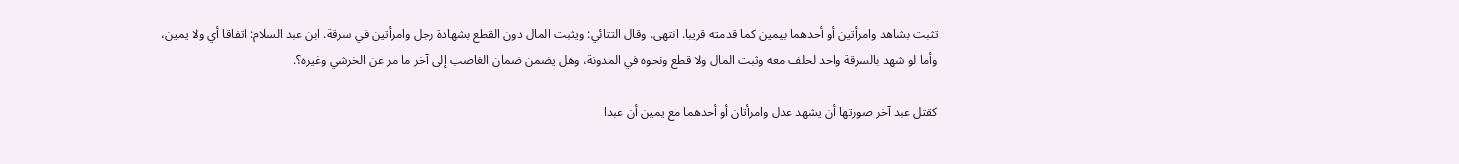تثبت بشاهد وامرأتين أو أحدهما بيمين كما قدمته قريبا. انتهى. وقال التتائي: ويثبت المال دون القطع بشهادة رجل وامرأتين في سرقة. ابن عبد السلام: اتفاقا أي ولا يمين، وأما لو شهد بالسرقة واحد لحلف معه وثبت المال ولا قطع ونحوه في المدونة، وهل يضمن ضمان الغاصب إلى آخر ما مر عن الخرشي وغيره؟.

كقتل عبد آخر صورتها أن يشهد عدل وامرأتان أو أحدهما مع يمين أن عبدا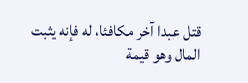قتل عبدا آخر مكافئا، له فإنه يثبت المال وهو قيمة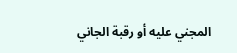المجني عليه أو رقبة الجاني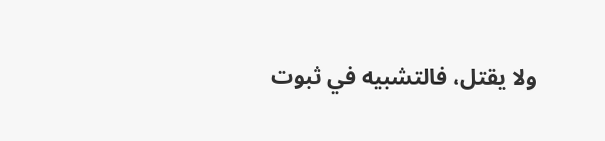ولا يقتل، فالتشبيه في ثبوت